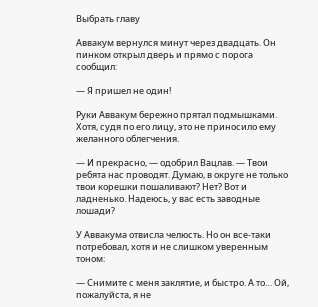Выбрать главу

Аввакум вернулся минут через двадцать. Он пинком открыл дверь и прямо с порога сообщил:

— Я пришел не один!

Руки Аввакум бережно прятал подмышками. Хотя, судя по его лицу, это не приносило ему желанного облегчения.

— И прекрасно, — одобрил Вацлав. — Твои ребята нас проводят. Думаю, в округе не только твои корешки пошаливают? Нет? Вот и ладненько. Надеюсь, у вас есть заводные лошади?

У Аввакума отвисла челюсть. Но он все-таки потребовал, хотя и не слишком уверенным тоном:

— Снимите с меня заклятие, и быстро. А то… Ой, пожалуйста, я не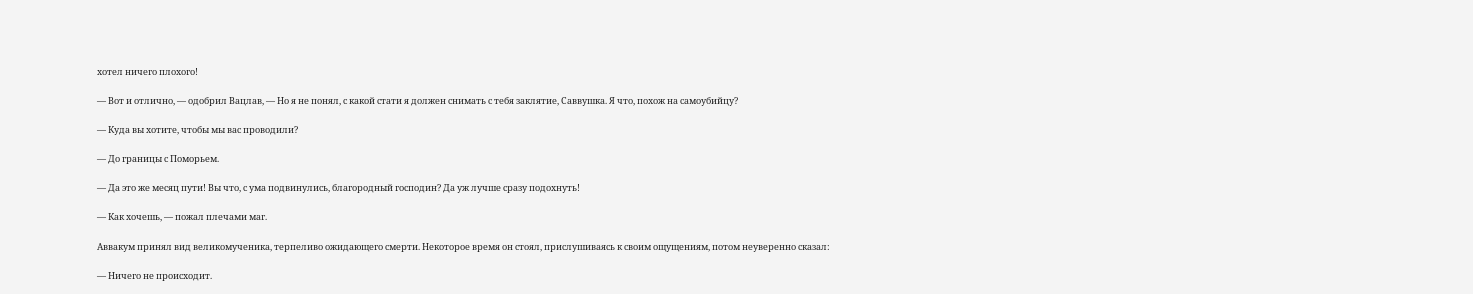хотел ничего плохого!

— Вот и отлично, — одобрил Вацлав, — Но я не понял, с какой стати я должен снимать с тебя заклятие, Саввушка. Я что, похож на самоубийцу?

— Куда вы хотите, чтобы мы вас проводили?

— До границы с Поморьем.

— Да это же месяц пути! Вы что, с ума подвинулись, благородный господин? Да уж лучше сразу подохнуть!

— Как хочешь, — пожал плечами маг.

Аввакум принял вид великомученика, терпеливо ожидающего смерти. Некоторое время он стоял, прислушиваясь к своим ощущениям, потом неуверенно сказал:

— Ничего не происходит.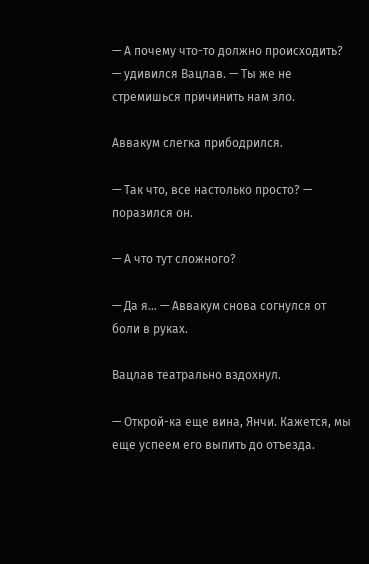— А почему что-то должно происходить? — удивился Вацлав. — Ты же не стремишься причинить нам зло.

Аввакум слегка прибодрился.

— Так что, все настолько просто? — поразился он.

— А что тут сложного?

— Да я… — Аввакум снова согнулся от боли в руках.

Вацлав театрально вздохнул.

— Открой-ка еще вина, Янчи. Кажется, мы еще успеем его выпить до отъезда.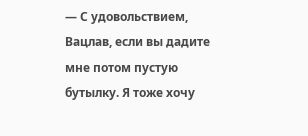— С удовольствием, Вацлав, если вы дадите мне потом пустую бутылку. Я тоже хочу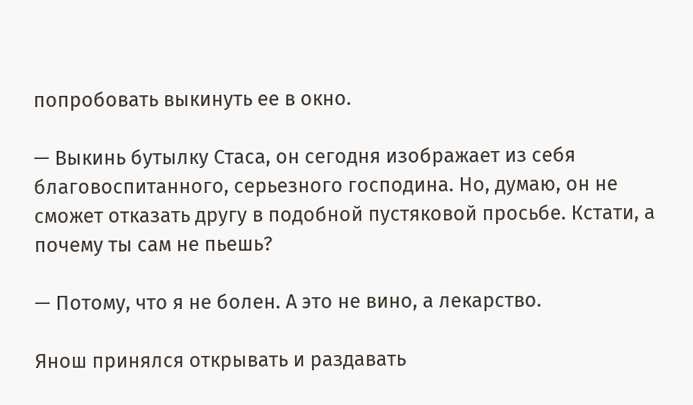попробовать выкинуть ее в окно.

— Выкинь бутылку Стаса, он сегодня изображает из себя благовоспитанного, серьезного господина. Но, думаю, он не сможет отказать другу в подобной пустяковой просьбе. Кстати, а почему ты сам не пьешь?

— Потому, что я не болен. А это не вино, а лекарство.

Янош принялся открывать и раздавать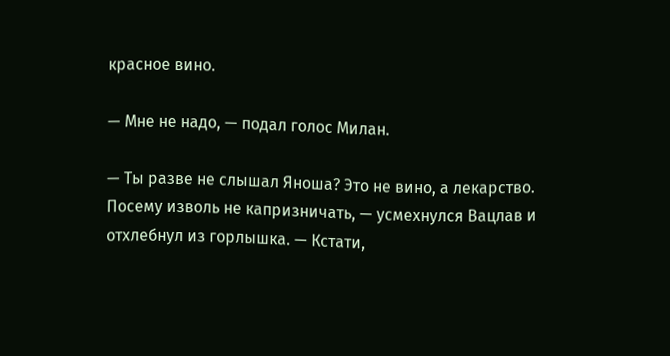красное вино.

— Мне не надо, — подал голос Милан.

— Ты разве не слышал Яноша? Это не вино, а лекарство. Посему изволь не капризничать, — усмехнулся Вацлав и отхлебнул из горлышка. — Кстати,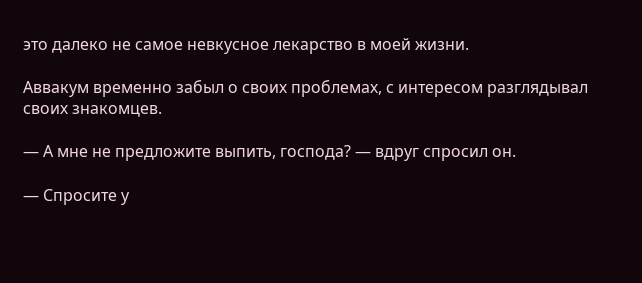это далеко не самое невкусное лекарство в моей жизни.

Аввакум временно забыл о своих проблемах, с интересом разглядывал своих знакомцев.

— А мне не предложите выпить, господа? — вдруг спросил он.

— Спросите у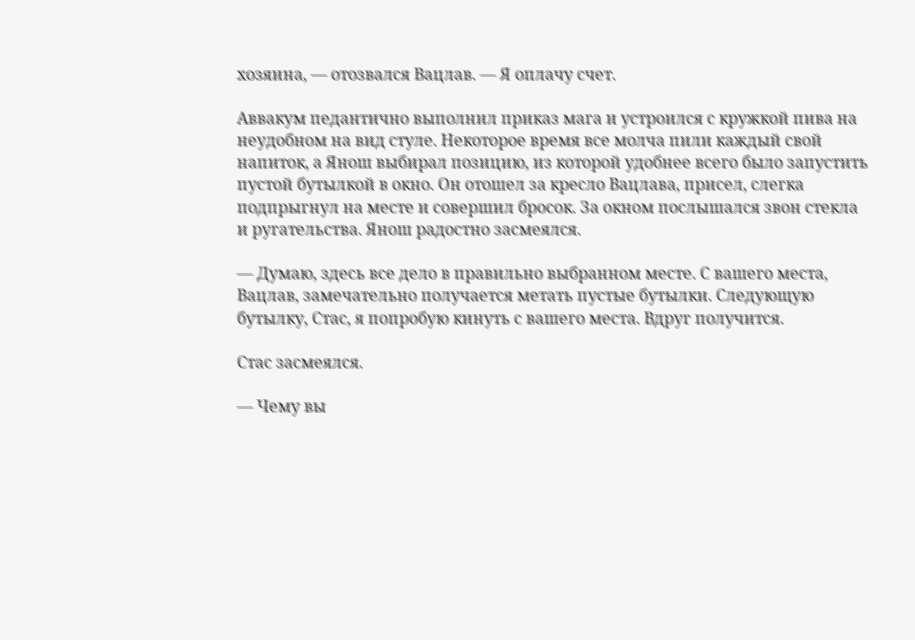хозяина, — отозвался Вацлав. — Я оплачу счет.

Аввакум педантично выполнил приказ мага и устроился с кружкой пива на неудобном на вид стуле. Некоторое время все молча пили каждый свой напиток, а Янош выбирал позицию, из которой удобнее всего было запустить пустой бутылкой в окно. Он отошел за кресло Вацлава, присел, слегка подпрыгнул на месте и совершил бросок. За окном послышался звон стекла и ругательства. Янош радостно засмеялся.

— Думаю, здесь все дело в правильно выбранном месте. С вашего места, Вацлав, замечательно получается метать пустые бутылки. Следующую бутылку, Стас, я попробую кинуть с вашего места. Вдруг получится.

Стас засмеялся.

— Чему вы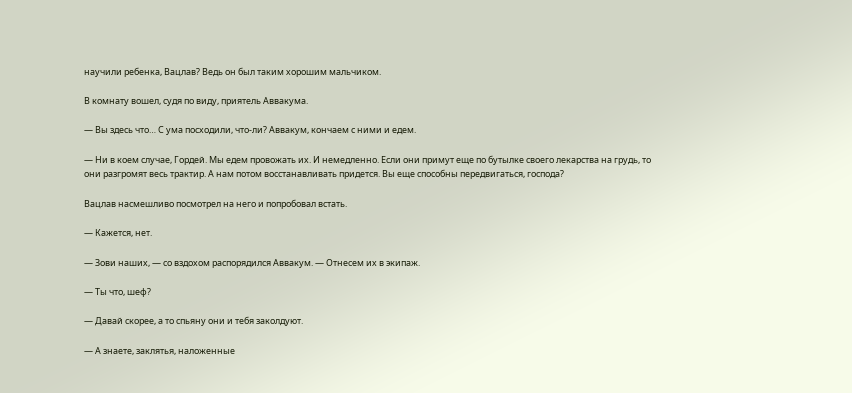научили ребенка, Вацлав? Ведь он был таким хорошим мальчиком.

В комнату вошел, судя по виду, приятель Аввакума.

— Вы здесь что… С ума посходили, что-ли? Аввакум, кончаем с ними и едем.

— Ни в коем случае, Гордей. Мы едем провожать их. И немедленно. Если они примут еще по бутылке своего лекарства на грудь, то они разгромят весь трактир. А нам потом восстанавливать придется. Вы еще способны передвигаться, господа?

Вацлав насмешливо посмотрел на него и попробовал встать.

— Кажется, нет.

— Зови наших, — со вздохом распорядился Аввакум. — Отнесем их в экипаж.

— Ты что, шеф?

— Давай скорее, а то спьяну они и тебя заколдуют.

— А знаете, заклятья, наложенные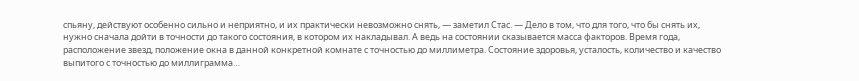спьяну, действуют особенно сильно и неприятно, и их практически невозможно снять, — заметил Стас. — Дело в том, что для того, что бы снять их, нужно сначала дойти в точности до такого состояния, в котором их накладывал. А ведь на состоянии сказывается масса факторов. Время года, расположение звезд, положение окна в данной конкретной комнате с точностью до миллиметра. Состояние здоровья, усталость, количество и качество выпитого с точностью до миллиграмма…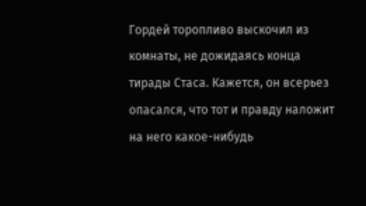Гордей торопливо выскочил из комнаты, не дожидаясь конца тирады Стаса. Кажется, он всерьез опасался, что тот и правду наложит на него какое-нибудь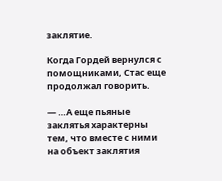заклятие.

Когда Гордей вернулся с помощниками, Стас еще продолжал говорить.

— …А еще пьяные заклятья характерны тем, что вместе с ними на объект заклятия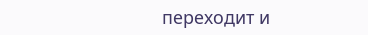переходит и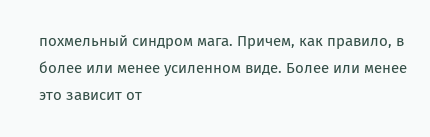похмельный синдром мага. Причем, как правило, в более или менее усиленном виде. Более или менее это зависит от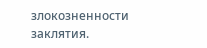злокозненности заклятия.